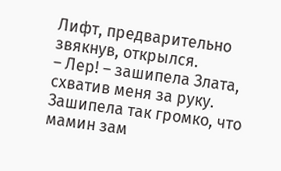Лифт, предварительно звякнув, открылся.
– Лер! – зашипела Злата, схватив меня за руку. Зашипела так громко, что мамин зам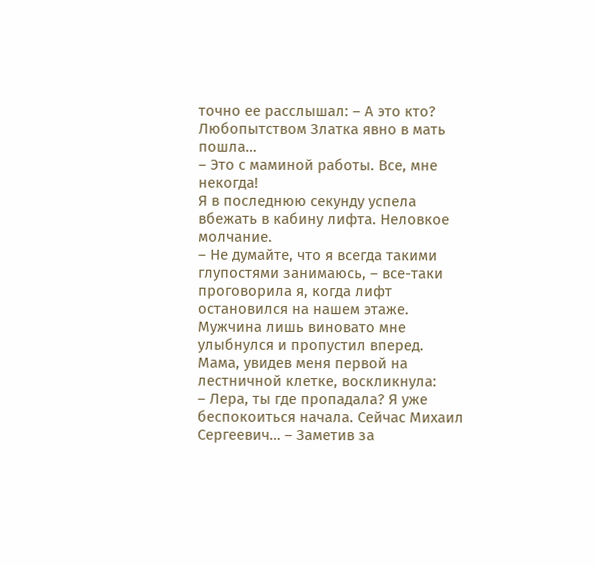точно ее расслышал: – А это кто?
Любопытством Златка явно в мать пошла…
– Это с маминой работы. Все, мне некогда!
Я в последнюю секунду успела вбежать в кабину лифта. Неловкое молчание.
– Не думайте, что я всегда такими глупостями занимаюсь, – все-таки проговорила я, когда лифт остановился на нашем этаже.
Мужчина лишь виновато мне улыбнулся и пропустил вперед.
Мама, увидев меня первой на лестничной клетке, воскликнула:
– Лера, ты где пропадала? Я уже беспокоиться начала. Сейчас Михаил Сергеевич… – Заметив за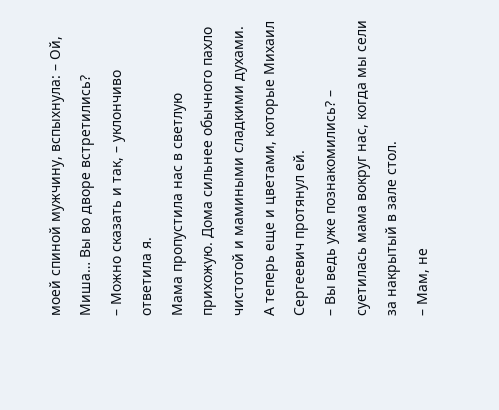моей спиной мужчину, вспыхнула: – Ой, Миша… Вы во дворе встретились?
– Можно сказать и так, – уклончиво ответила я.
Мама пропустила нас в светлую прихожую. Дома сильнее обычного пахло чистотой и мамиными сладкими духами. А теперь еще и цветами, которые Михаил Сергеевич протянул ей.
– Вы ведь уже познакомились? – суетилась мама вокруг нас, когда мы сели за накрытый в зале стол.
– Мам, не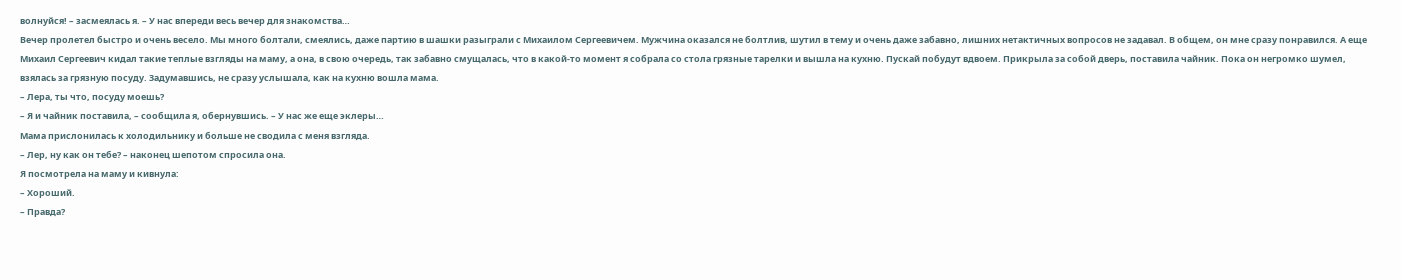волнуйся! – засмеялась я. – У нас впереди весь вечер для знакомства…
Вечер пролетел быстро и очень весело. Мы много болтали, смеялись, даже партию в шашки разыграли с Михаилом Сергеевичем. Мужчина оказался не болтлив, шутил в тему и очень даже забавно, лишних нетактичных вопросов не задавал. В общем, он мне сразу понравился. А еще Михаил Сергеевич кидал такие теплые взгляды на маму, а она, в свою очередь, так забавно смущалась, что в какой-то момент я собрала со стола грязные тарелки и вышла на кухню. Пускай побудут вдвоем. Прикрыла за собой дверь, поставила чайник. Пока он негромко шумел, взялась за грязную посуду. Задумавшись, не сразу услышала, как на кухню вошла мама.
– Лера, ты что, посуду моешь?
– Я и чайник поставила, – сообщила я, обернувшись. – У нас же еще эклеры…
Мама прислонилась к холодильнику и больше не сводила с меня взгляда.
– Лер, ну как он тебе? – наконец шепотом спросила она.
Я посмотрела на маму и кивнула:
– Хороший.
– Правда?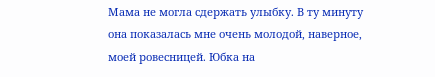Мама не могла сдержать улыбку. В ту минуту она показалась мне очень молодой, наверное, моей ровесницей. Юбка на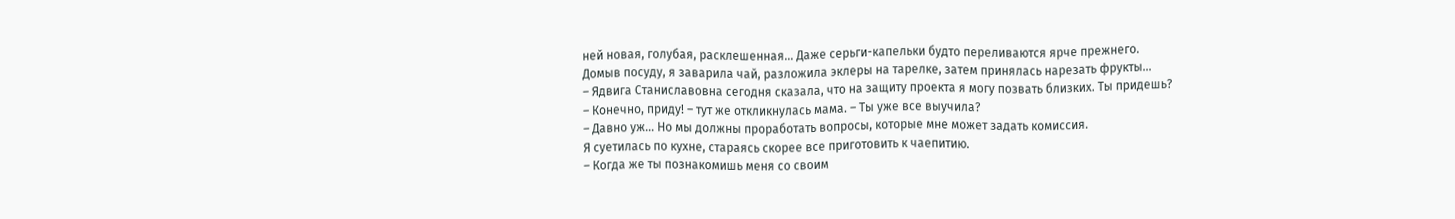ней новая, голубая, расклешенная… Даже серьги-капельки будто переливаются ярче прежнего.
Домыв посуду, я заварила чай, разложила эклеры на тарелке, затем принялась нарезать фрукты…
– Ядвига Станиславовна сегодня сказала, что на защиту проекта я могу позвать близких. Ты придешь?
– Конечно, приду! – тут же откликнулась мама. – Ты уже все выучила?
– Давно уж… Но мы должны проработать вопросы, которые мне может задать комиссия.
Я суетилась по кухне, стараясь скорее все приготовить к чаепитию.
– Когда же ты познакомишь меня со своим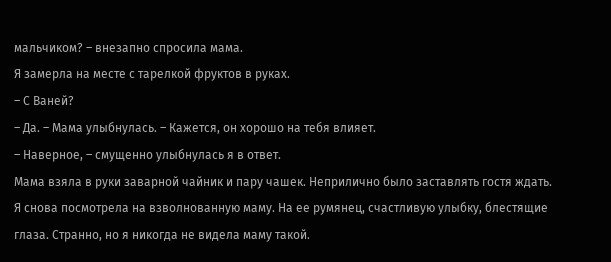мальчиком? – внезапно спросила мама.
Я замерла на месте с тарелкой фруктов в руках.
– С Ваней?
– Да. – Мама улыбнулась. – Кажется, он хорошо на тебя влияет.
– Наверное, – смущенно улыбнулась я в ответ.
Мама взяла в руки заварной чайник и пару чашек. Неприлично было заставлять гостя ждать. Я снова посмотрела на взволнованную маму. На ее румянец, счастливую улыбку, блестящие глаза. Странно, но я никогда не видела маму такой.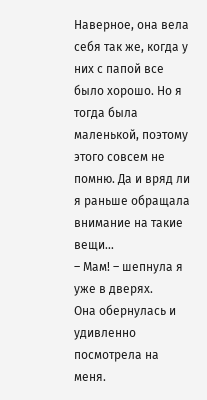Наверное, она вела себя так же, когда у них с папой все было хорошо. Но я тогда была маленькой, поэтому этого совсем не помню. Да и вряд ли я раньше обращала внимание на такие вещи…
– Мам! – шепнула я уже в дверях.
Она обернулась и удивленно посмотрела на меня.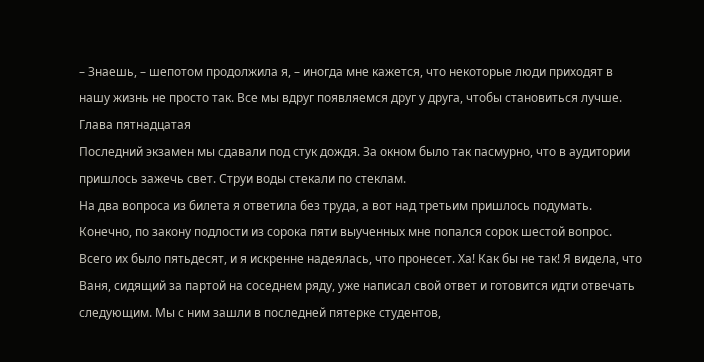– Знаешь, – шепотом продолжила я, – иногда мне кажется, что некоторые люди приходят в нашу жизнь не просто так. Все мы вдруг появляемся друг у друга, чтобы становиться лучше.
Глава пятнадцатая
Последний экзамен мы сдавали под стук дождя. За окном было так пасмурно, что в аудитории пришлось зажечь свет. Струи воды стекали по стеклам.
На два вопроса из билета я ответила без труда, а вот над третьим пришлось подумать. Конечно, по закону подлости из сорока пяти выученных мне попался сорок шестой вопрос. Всего их было пятьдесят, и я искренне надеялась, что пронесет. Ха! Как бы не так! Я видела, что Ваня, сидящий за партой на соседнем ряду, уже написал свой ответ и готовится идти отвечать следующим. Мы с ним зашли в последней пятерке студентов,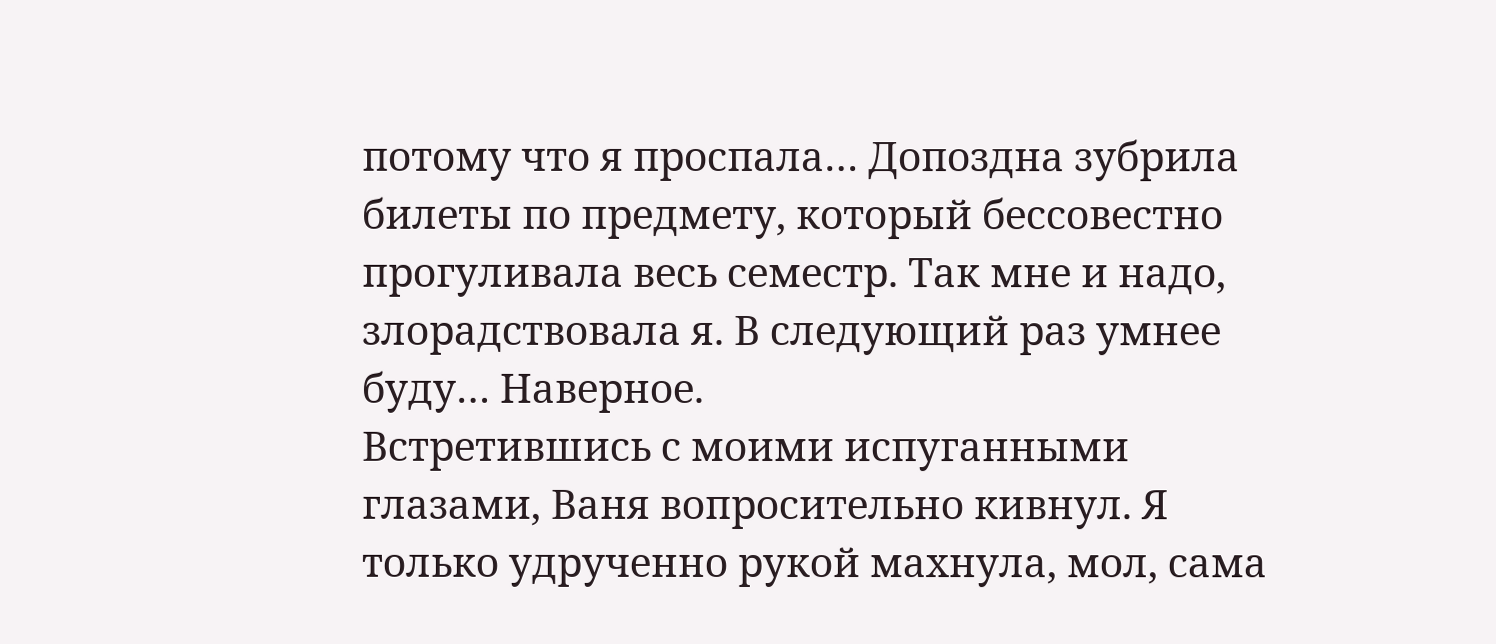потому что я проспала… Допоздна зубрила билеты по предмету, который бессовестно прогуливала весь семестр. Так мне и надо, злорадствовала я. В следующий раз умнее буду… Наверное.
Встретившись с моими испуганными глазами, Ваня вопросительно кивнул. Я только удрученно рукой махнула, мол, сама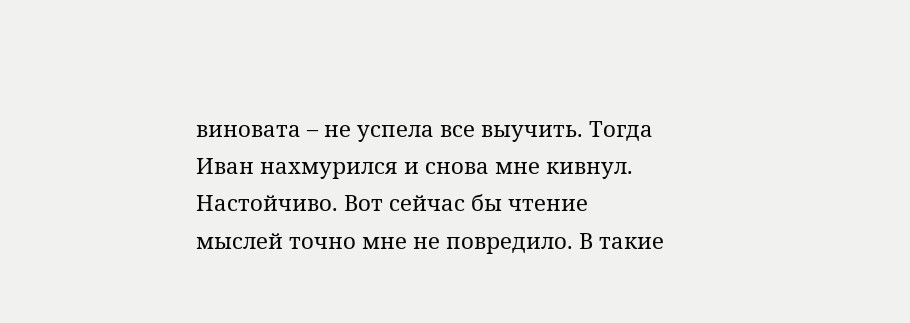виновата – не успела все выучить. Тогда Иван нахмурился и снова мне кивнул. Настойчиво. Вот сейчас бы чтение мыслей точно мне не повредило. В такие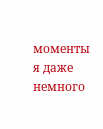моменты я даже немного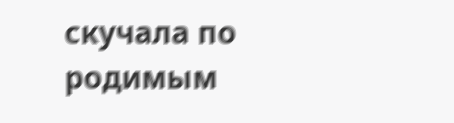скучала по родимым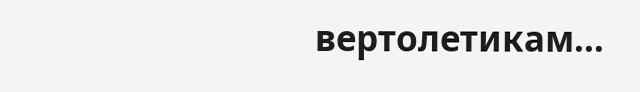вертолетикам…